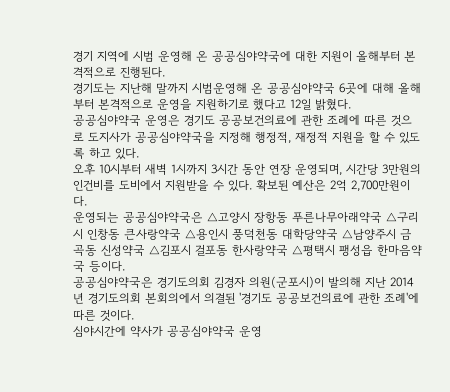경기 지역에 시범 운영해 온 공공심야약국에 대한 지원이 올해부터 본격적으로 진행된다.
경기도는 지난해 말까지 시범운영해 온 공공심야약국 6곳에 대해 올해부터 본격적으로 운영을 지원하기로 했다고 12일 밝혔다.
공공심야약국 운영은 경기도 공공보건의료에 관한 조례에 따른 것으로 도지사가 공공심야약국을 지정해 행정적, 재정적 지원을 할 수 있도록 하고 있다.
오후 10시부터 새벽 1시까지 3시간 동안 연장 운영되며, 시간당 3만원의 인건비를 도비에서 지원받을 수 있다. 확보된 예산은 2억 2,700만원이다.
운영되는 공공심야약국은 △고양시 장항동 푸른나무아래약국 △구리시 인창동 큰사랑약국 △용인시 풍덕천동 대학당약국 △남양주시 금곡동 신성약국 △김포시 걸포동 한사랑약국 △평택시 팽성읍 한마음약국 등이다.
공공심야약국은 경기도의회 김경자 의원(군포시)이 발의해 지난 2014년 경기도의회 본회의에서 의결된 '경기도 공공보건의료에 관한 조례'에 따른 것이다.
심야시간에 약사가 공공심야약국 운영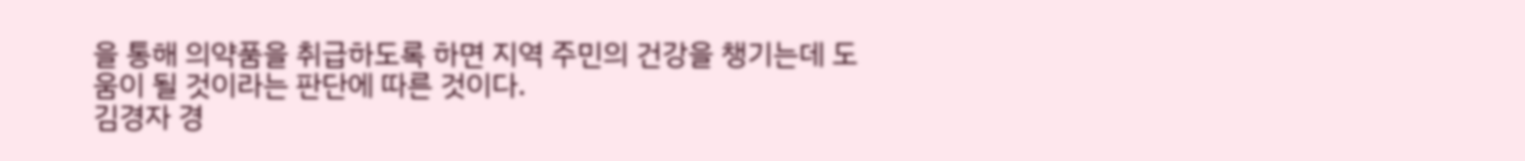을 통해 의약품을 취급하도록 하면 지역 주민의 건강을 챙기는데 도움이 될 것이라는 판단에 따른 것이다.
김경자 경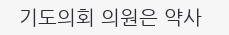기도의회 의원은 약사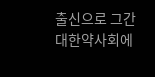출신으로 그간 대한약사회에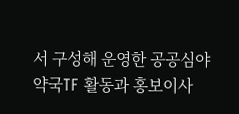서 구성해 운영한 공공심야약국TF 활동과 홍보이사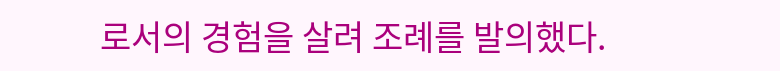로서의 경험을 살려 조례를 발의했다.